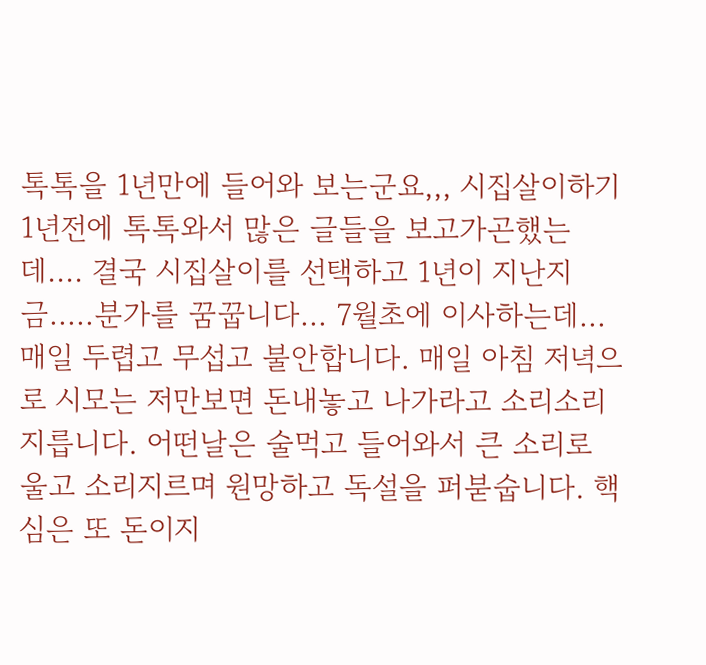톡톡을 1년만에 들어와 보는군요,,, 시집살이하기 1년전에 톡톡와서 많은 글들을 보고가곤했는데.... 결국 시집살이를 선택하고 1년이 지난지금.....분가를 꿈꿉니다... 7월초에 이사하는데... 매일 두렵고 무섭고 불안합니다. 매일 아침 저녁으로 시모는 저만보면 돈내놓고 나가라고 소리소리 지릅니다. 어떤날은 술먹고 들어와서 큰 소리로 울고 소리지르며 원망하고 독설을 퍼붇숩니다. 핵심은 또 돈이지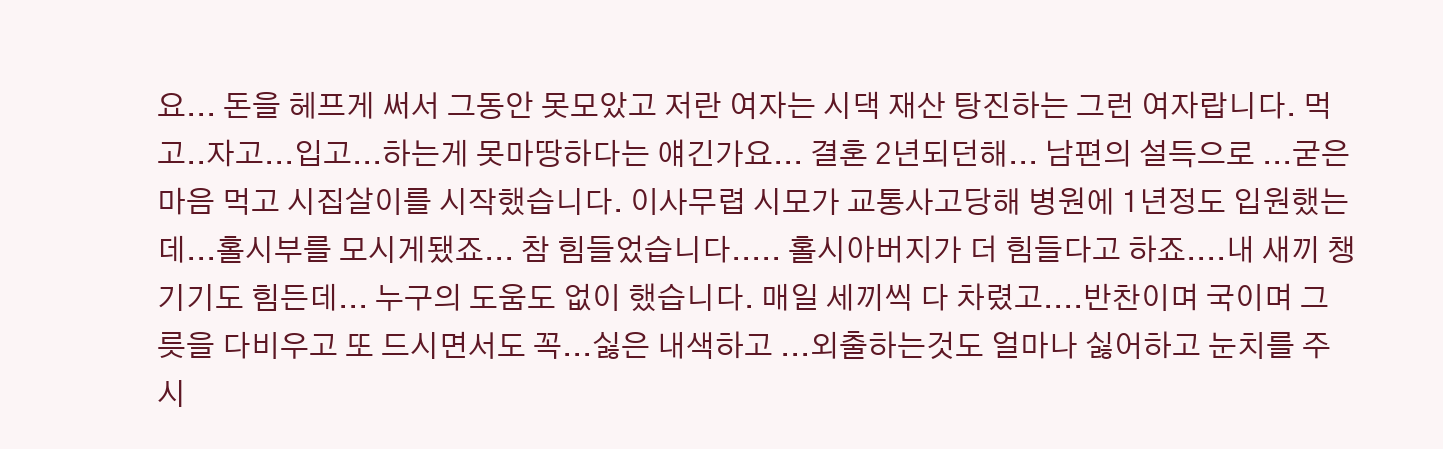요... 돈을 헤프게 써서 그동안 못모았고 저란 여자는 시댁 재산 탕진하는 그런 여자랍니다. 먹고..자고...입고...하는게 못마땅하다는 얘긴가요... 결혼 2년되던해... 남편의 설득으로 ...굳은 마음 먹고 시집살이를 시작했습니다. 이사무렵 시모가 교통사고당해 병원에 1년정도 입원했는데...홀시부를 모시게됐죠... 참 힘들었습니다..... 홀시아버지가 더 힘들다고 하죠....내 새끼 챙기기도 힘든데... 누구의 도움도 없이 했습니다. 매일 세끼씩 다 차렸고....반찬이며 국이며 그릇을 다비우고 또 드시면서도 꼭...싫은 내색하고 ...외출하는것도 얼마나 싫어하고 눈치를 주시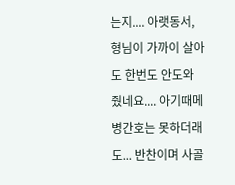는지.... 아랫동서, 형님이 가까이 살아도 한번도 안도와 줬네요.... 아기때메 병간호는 못하더래도... 반찬이며 사골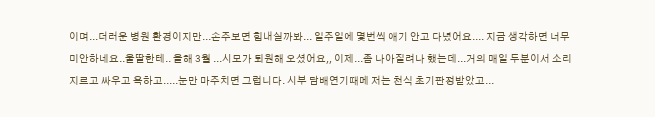이며...더러운 병원 환경이지만...손주보면 힘내실까봐... 일주일에 몇번씩 애기 안고 다녔어요.... 지금 생각하면 너무 미안하네요..울딸한테.. 올해 3월 ...시모가 퇴원해 오셨어요,, 이제...좀 나아질려나 했는데...거의 매일 두분이서 소리지르고 싸우고 욕하고.....눈만 마주치면 그럽니다. 시부 담배연기때메 저는 천식 초기판정받았고...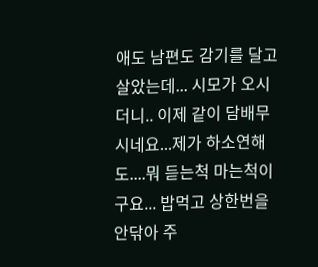애도 남편도 감기를 달고 살았는데... 시모가 오시더니.. 이제 같이 담배무시네요...제가 하소연해도....뭐 듣는척 마는척이구요... 밥먹고 상한번을 안닦아 주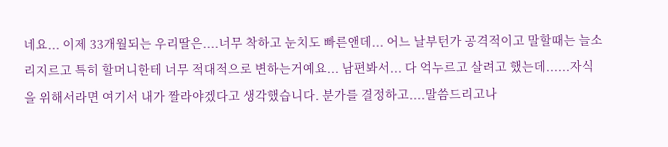네요... 이제 33개월되는 우리딸은....너무 착하고 눈치도 빠른앤데... 어느 날부턴가 공격적이고 말할때는 늘소리지르고 특히 할머니한테 너무 적대적으로 변하는거예요... 남편봐서... 다 억누르고 살려고 했는데......자식을 위해서라면 여기서 내가 짤라야겠다고 생각했습니다. 분가를 결정하고....말씀드리고나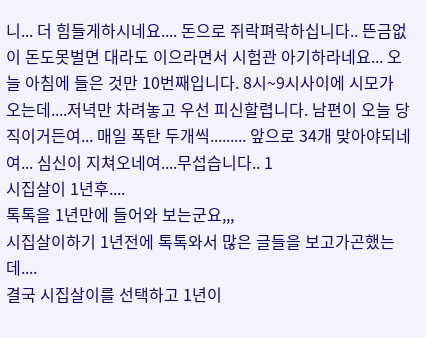니... 더 힘들게하시네요.... 돈으로 쥐락펴락하십니다.. 뜬금없이 돈도못벌면 대라도 이으라면서 시험관 아기하라네요... 오늘 아침에 들은 것만 10번째입니다. 8시~9시사이에 시모가 오는데....저녁만 차려놓고 우선 피신할렵니다. 남편이 오늘 당직이거든여... 매일 폭탄 두개씩......... 앞으로 34개 맞아야되네여... 심신이 지쳐오네여....무섭습니다.. 1
시집살이 1년후....
톡톡을 1년만에 들어와 보는군요,,,
시집살이하기 1년전에 톡톡와서 많은 글들을 보고가곤했는데....
결국 시집살이를 선택하고 1년이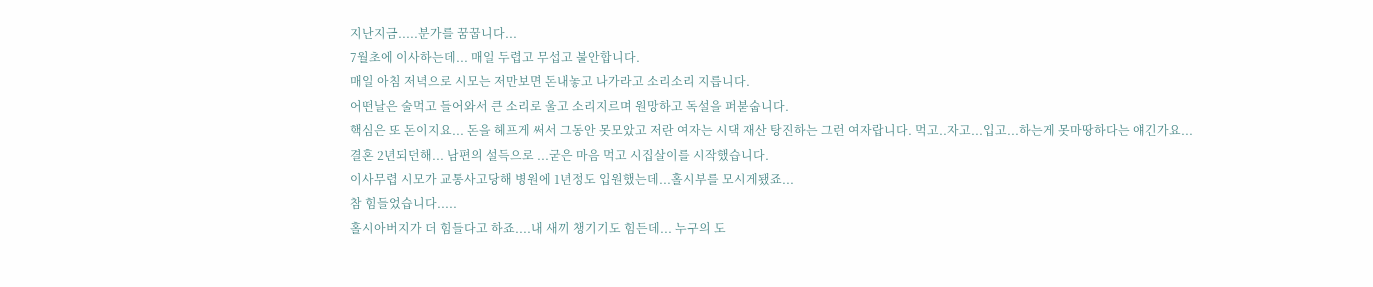지난지금.....분가를 꿈꿉니다...
7월초에 이사하는데... 매일 두렵고 무섭고 불안합니다.
매일 아침 저녁으로 시모는 저만보면 돈내놓고 나가라고 소리소리 지릅니다.
어떤날은 술먹고 들어와서 큰 소리로 울고 소리지르며 원망하고 독설을 퍼붇숩니다.
핵심은 또 돈이지요... 돈을 헤프게 써서 그동안 못모았고 저란 여자는 시댁 재산 탕진하는 그런 여자랍니다. 먹고..자고...입고...하는게 못마땅하다는 얘긴가요...
결혼 2년되던해... 남편의 설득으로 ...굳은 마음 먹고 시집살이를 시작했습니다.
이사무렵 시모가 교통사고당해 병원에 1년정도 입원했는데...홀시부를 모시게됐죠...
참 힘들었습니다.....
홀시아버지가 더 힘들다고 하죠....내 새끼 챙기기도 힘든데... 누구의 도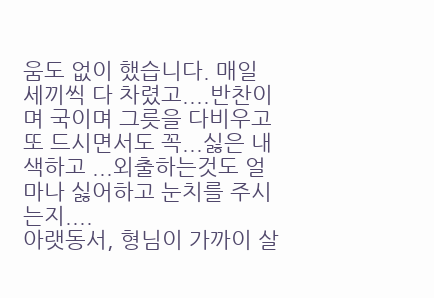움도 없이 했습니다. 매일 세끼씩 다 차렸고....반찬이며 국이며 그릇을 다비우고 또 드시면서도 꼭...싫은 내색하고 ...외출하는것도 얼마나 싫어하고 눈치를 주시는지....
아랫동서, 형님이 가까이 살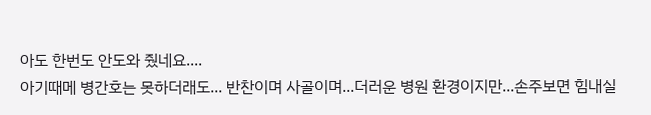아도 한번도 안도와 줬네요....
아기때메 병간호는 못하더래도... 반찬이며 사골이며...더러운 병원 환경이지만...손주보면 힘내실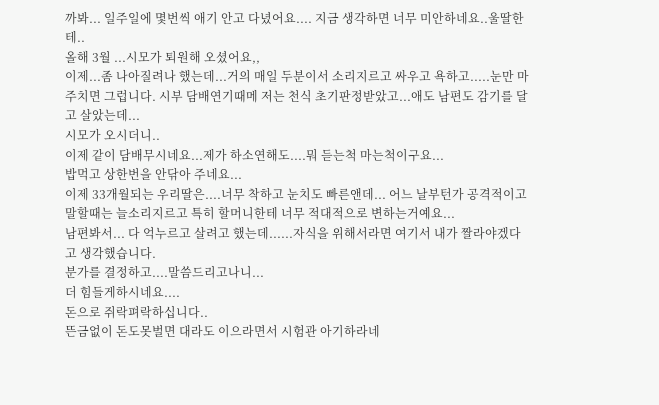까봐... 일주일에 몇번씩 애기 안고 다녔어요.... 지금 생각하면 너무 미안하네요..울딸한테..
올해 3월 ...시모가 퇴원해 오셨어요,,
이제...좀 나아질려나 했는데...거의 매일 두분이서 소리지르고 싸우고 욕하고.....눈만 마주치면 그럽니다. 시부 담배연기때메 저는 천식 초기판정받았고...애도 남편도 감기를 달고 살았는데...
시모가 오시더니..
이제 같이 담배무시네요...제가 하소연해도....뭐 듣는척 마는척이구요...
밥먹고 상한번을 안닦아 주네요...
이제 33개월되는 우리딸은....너무 착하고 눈치도 빠른앤데... 어느 날부턴가 공격적이고 말할때는 늘소리지르고 특히 할머니한테 너무 적대적으로 변하는거예요...
남편봐서... 다 억누르고 살려고 했는데......자식을 위해서라면 여기서 내가 짤라야겠다고 생각했습니다.
분가를 결정하고....말씀드리고나니...
더 힘들게하시네요....
돈으로 쥐락펴락하십니다..
뜬금없이 돈도못벌면 대라도 이으라면서 시험관 아기하라네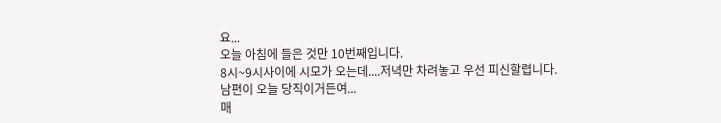요...
오늘 아침에 들은 것만 10번째입니다.
8시~9시사이에 시모가 오는데....저녁만 차려놓고 우선 피신할렵니다.
남편이 오늘 당직이거든여...
매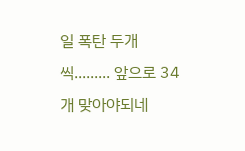일 폭탄 두개씩......... 앞으로 34개 맞아야되네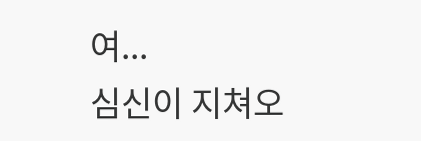여...
심신이 지쳐오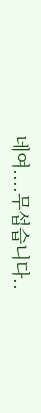네여....무섭습니다..